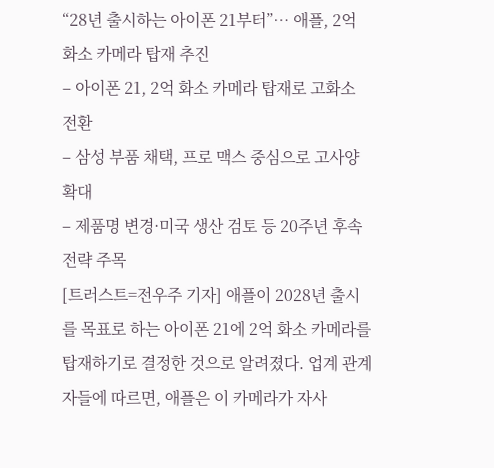“28년 출시하는 아이폰 21부터”… 애플, 2억 화소 카메라 탑재 추진
– 아이폰 21, 2억 화소 카메라 탑재로 고화소 전환
– 삼성 부품 채택, 프로 맥스 중심으로 고사양 확대
– 제품명 변경·미국 생산 검토 등 20주년 후속 전략 주목
[트러스트=전우주 기자] 애플이 2028년 출시를 목표로 하는 아이폰 21에 2억 화소 카메라를 탑재하기로 결정한 것으로 알려졌다. 업계 관계자들에 따르면, 애플은 이 카메라가 자사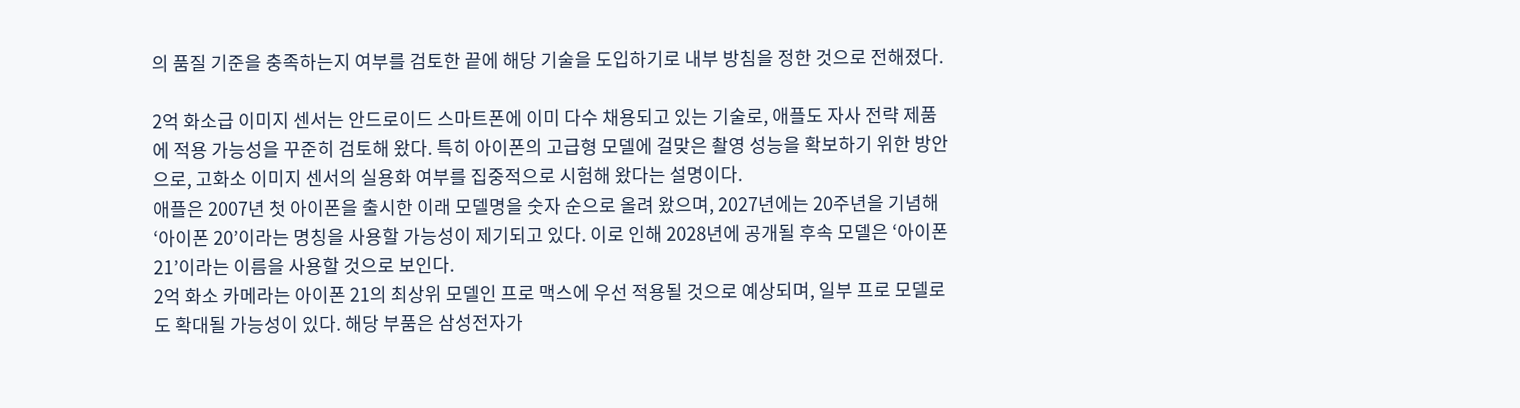의 품질 기준을 충족하는지 여부를 검토한 끝에 해당 기술을 도입하기로 내부 방침을 정한 것으로 전해졌다.

2억 화소급 이미지 센서는 안드로이드 스마트폰에 이미 다수 채용되고 있는 기술로, 애플도 자사 전략 제품에 적용 가능성을 꾸준히 검토해 왔다. 특히 아이폰의 고급형 모델에 걸맞은 촬영 성능을 확보하기 위한 방안으로, 고화소 이미지 센서의 실용화 여부를 집중적으로 시험해 왔다는 설명이다.
애플은 2007년 첫 아이폰을 출시한 이래 모델명을 숫자 순으로 올려 왔으며, 2027년에는 20주년을 기념해 ‘아이폰 20’이라는 명칭을 사용할 가능성이 제기되고 있다. 이로 인해 2028년에 공개될 후속 모델은 ‘아이폰 21’이라는 이름을 사용할 것으로 보인다.
2억 화소 카메라는 아이폰 21의 최상위 모델인 프로 맥스에 우선 적용될 것으로 예상되며, 일부 프로 모델로도 확대될 가능성이 있다. 해당 부품은 삼성전자가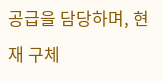공급을 담당하며, 현재 구체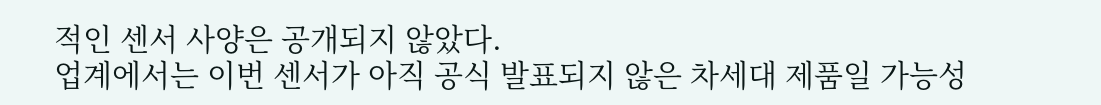적인 센서 사양은 공개되지 않았다.
업계에서는 이번 센서가 아직 공식 발표되지 않은 차세대 제품일 가능성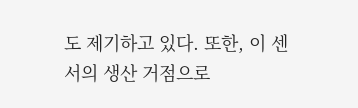도 제기하고 있다. 또한, 이 센서의 생산 거점으로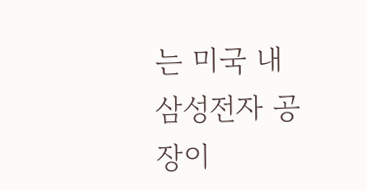는 미국 내 삼성전자 공장이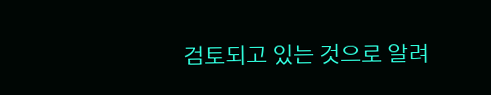검토되고 있는 것으로 알려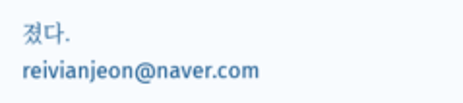졌다.
reivianjeon@naver.com